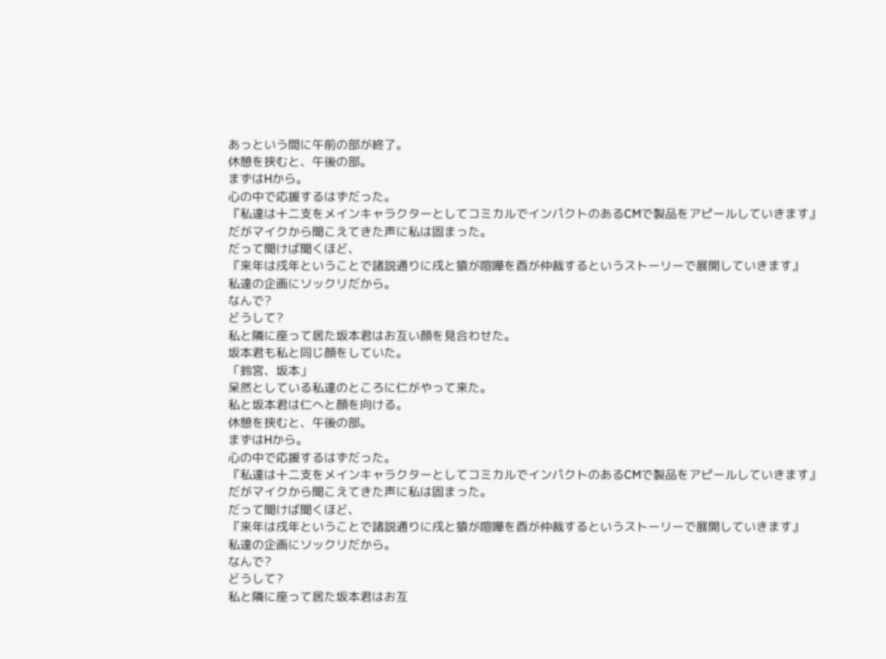あっという間に午前の部が終了。
休憩を挟むと、午後の部。
まずはHから。
心の中で応援するはずだった。
『私達は十二支をメインキャラクターとしてコミカルでインパクトのあるCMで製品をアピールしていきます』
だがマイクから聞こえてきた声に私は固まった。
だって聞けば聞くほど、
『来年は戌年ということで諸説通りに戌と猿が喧嘩を酉が仲裁するというストーリーで展開していきます』
私達の企画にソックリだから。
なんで?
どうして?
私と隣に座って居た坂本君はお互い顔を見合わせた。
坂本君も私と同じ顔をしていた。
「鈴宮、坂本」
呆然としている私達のところに仁がやって来た。
私と坂本君は仁へと顔を向ける。
休憩を挟むと、午後の部。
まずはHから。
心の中で応援するはずだった。
『私達は十二支をメインキャラクターとしてコミカルでインパクトのあるCMで製品をアピールしていきます』
だがマイクから聞こえてきた声に私は固まった。
だって聞けば聞くほど、
『来年は戌年ということで諸説通りに戌と猿が喧嘩を酉が仲裁するというストーリーで展開していきます』
私達の企画にソックリだから。
なんで?
どうして?
私と隣に座って居た坂本君はお互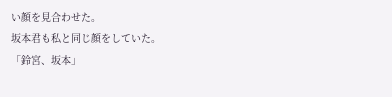い顔を見合わせた。
坂本君も私と同じ顔をしていた。
「鈴宮、坂本」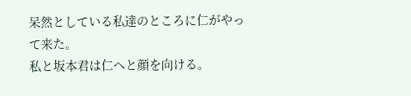呆然としている私達のところに仁がやって来た。
私と坂本君は仁へと顔を向ける。